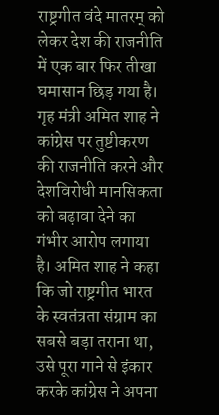राष्ट्रगीत वंदे मातरम् को लेकर देश की राजनीति में एक बार फिर तीखा घमासान छिड़ गया है। गृह मंत्री अमित शाह ने कांग्रेस पर तुष्टीकरण की राजनीति करने और देशविरोधी मानसिकता को बढ़ावा देने का गंभीर आरोप लगाया है। अमित शाह ने कहा कि जो राष्ट्रगीत भारत के स्वतंत्रता संग्राम का सबसे बड़ा तराना था, उसे पूरा गाने से इंकार करके कांग्रेस ने अपना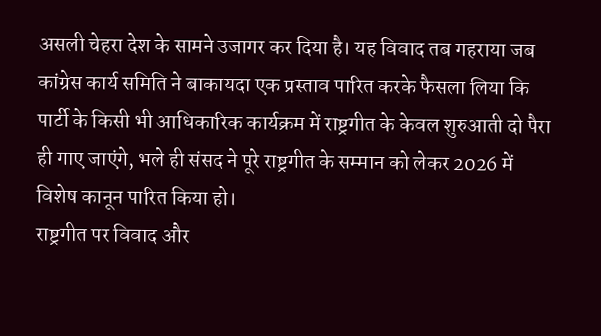असली चेहरा देश के सामने उजागर कर दिया है। यह विवाद तब गहराया जब कांग्रेस कार्य समिति ने बाकायदा एक प्रस्ताव पारित करके फैसला लिया कि पार्टी के किसी भी आधिकारिक कार्यक्रम में राष्ट्रगीत के केवल शुरुआती दो पैरा ही गाए जाएंगे, भले ही संसद ने पूरे राष्ट्रगीत के सम्मान को लेकर 2026 में विशेष कानून पारित किया हो।
राष्ट्रगीत पर विवाद और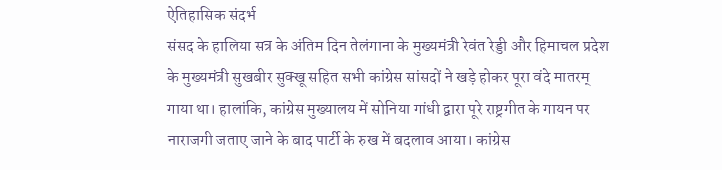ऐतिहासिक संदर्भ
संसद के हालिया सत्र के अंतिम दिन तेलंगाना के मुख्यमंत्री रेवंत रेड्डी और हिमाचल प्रदेश के मुख्यमंत्री सुखबीर सुक्खू सहित सभी कांग्रेस सांसदों ने खड़े होकर पूरा वंदे मातरम् गाया था। हालांकि, कांग्रेस मुख्यालय में सोनिया गांधी द्वारा पूरे राष्ट्रगीत के गायन पर नाराजगी जताए जाने के बाद पार्टी के रुख में बदलाव आया। कांग्रेस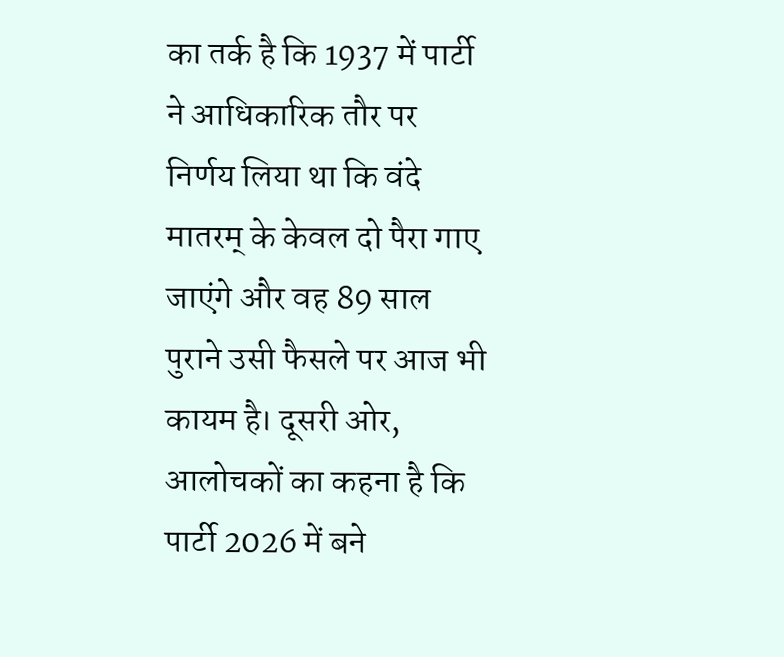का तर्क है कि 1937 में पार्टी ने आधिकारिक तौर पर निर्णय लिया था कि वंदे मातरम् के केवल दो पैरा गाए जाएंगे और वह 89 साल पुराने उसी फैसले पर आज भी कायम है। दूसरी ओर, आलोचकों का कहना है कि पार्टी 2026 में बने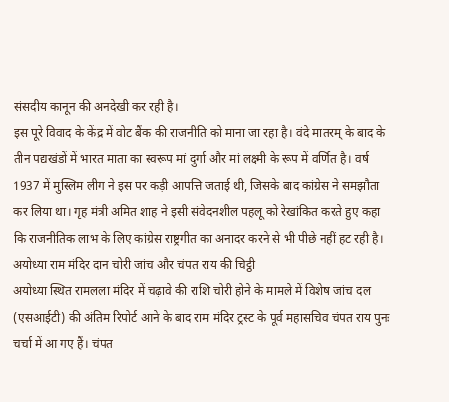संसदीय कानून की अनदेखी कर रही है।
इस पूरे विवाद के केंद्र में वोट बैंक की राजनीति को माना जा रहा है। वंदे मातरम् के बाद के तीन पद्यखंडों में भारत माता का स्वरूप मां दुर्गा और मां लक्ष्मी के रूप में वर्णित है। वर्ष 1937 में मुस्लिम लीग ने इस पर कड़ी आपत्ति जताई थी, जिसके बाद कांग्रेस ने समझौता कर लिया था। गृह मंत्री अमित शाह ने इसी संवेदनशील पहलू को रेखांकित करते हुए कहा कि राजनीतिक लाभ के लिए कांग्रेस राष्ट्रगीत का अनादर करने से भी पीछे नहीं हट रही है।
अयोध्या राम मंदिर दान चोरी जांच और चंपत राय की चिट्ठी
अयोध्या स्थित रामलला मंदिर में चढ़ावे की राशि चोरी होने के मामले में विशेष जांच दल (एसआईटी) की अंतिम रिपोर्ट आने के बाद राम मंदिर ट्रस्ट के पूर्व महासचिव चंपत राय पुनः चर्चा में आ गए हैं। चंपत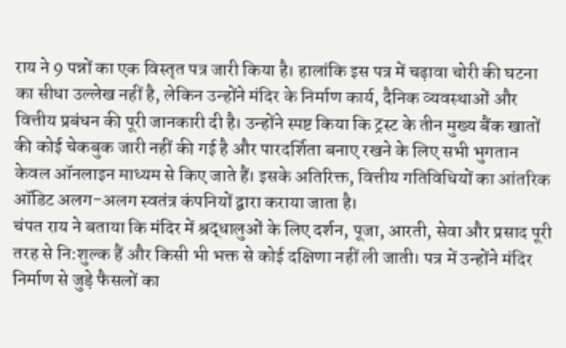राय ने 9 पन्नों का एक विस्तृत पत्र जारी किया है। हालांकि इस पत्र में चढ़ावा चोरी की घटना का सीधा उल्लेख नहीं है, लेकिन उन्होंने मंदिर के निर्माण कार्य, दैनिक व्यवस्थाओं और वित्तीय प्रबंधन की पूरी जानकारी दी है। उन्होंने स्पष्ट किया कि ट्रस्ट के तीन मुख्य बैंक खातों की कोई चेकबुक जारी नहीं की गई है और पारदर्शिता बनाए रखने के लिए सभी भुगतान केवल ऑनलाइन माध्यम से किए जाते हैं। इसके अतिरिक्त, वित्तीय गतिविधियों का आंतरिक ऑडिट अलग-अलग स्वतंत्र कंपनियों द्वारा कराया जाता है।
चंपत राय ने बताया कि मंदिर में श्रद्धालुओं के लिए दर्शन, पूजा, आरती, सेवा और प्रसाद पूरी तरह से नि:शुल्क हैं और किसी भी भक्त से कोई दक्षिणा नहीं ली जाती। पत्र में उन्होंने मंदिर निर्माण से जुड़े फैसलों का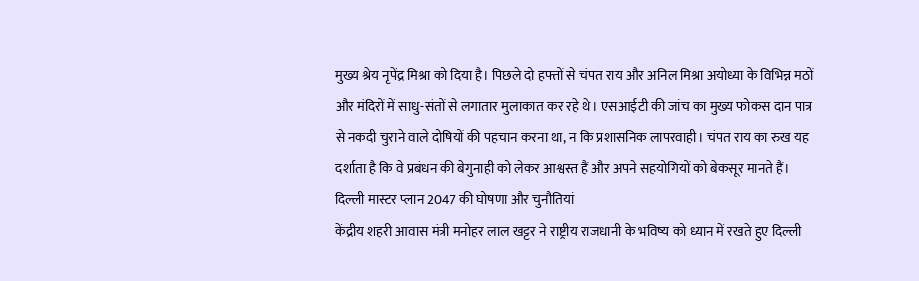मुख्य श्रेय नृपेंद्र मिश्रा को दिया है। पिछले दो हफ्तों से चंपत राय और अनिल मिश्रा अयोध्या के विभिन्न मठों और मंदिरों में साधु-संतों से लगातार मुलाकात कर रहे थे। एसआईटी की जांच का मुख्य फोकस दान पात्र से नकदी चुराने वाले दोषियों की पहचान करना था, न कि प्रशासनिक लापरवाही। चंपत राय का रुख यह दर्शाता है कि वे प्रबंधन की बेगुनाही को लेकर आश्वस्त हैं और अपने सहयोगियों को बेकसूर मानते हैं।
दिल्ली मास्टर प्लान 2047 की घोषणा और चुनौतियां
केंद्रीय शहरी आवास मंत्री मनोहर लाल खट्टर ने राष्ट्रीय राजधानी के भविष्य को ध्यान में रखते हुए दिल्ली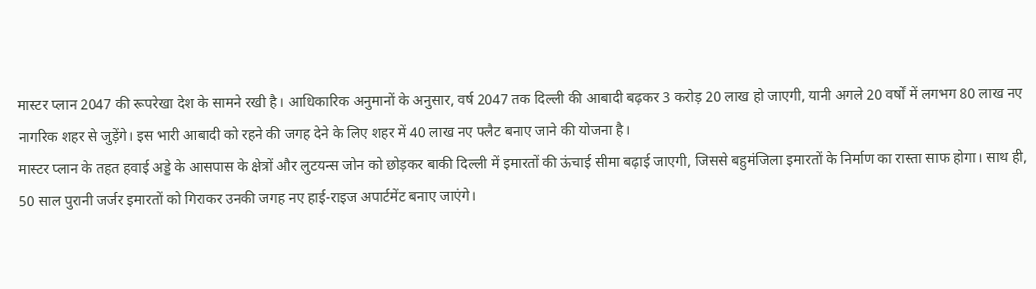मास्टर प्लान 2047 की रूपरेखा देश के सामने रखी है। आधिकारिक अनुमानों के अनुसार, वर्ष 2047 तक दिल्ली की आबादी बढ़कर 3 करोड़ 20 लाख हो जाएगी, यानी अगले 20 वर्षों में लगभग 80 लाख नए नागरिक शहर से जुड़ेंगे। इस भारी आबादी को रहने की जगह देने के लिए शहर में 40 लाख नए फ्लैट बनाए जाने की योजना है।
मास्टर प्लान के तहत हवाई अड्डे के आसपास के क्षेत्रों और लुटयन्स जोन को छोड़कर बाकी दिल्ली में इमारतों की ऊंचाई सीमा बढ़ाई जाएगी, जिससे बहुमंजिला इमारतों के निर्माण का रास्ता साफ होगा। साथ ही, 50 साल पुरानी जर्जर इमारतों को गिराकर उनकी जगह नए हाई-राइज अपार्टमेंट बनाए जाएंगे।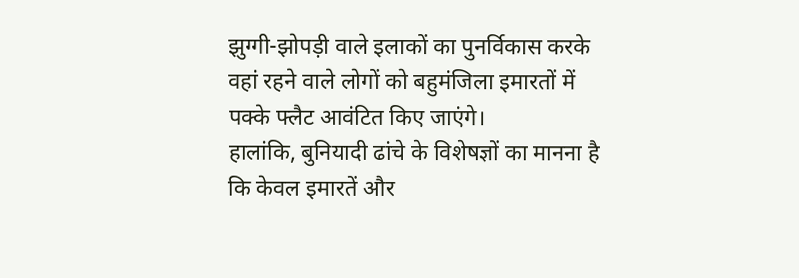झुग्गी-झोपड़ी वाले इलाकों का पुनर्विकास करके वहां रहने वाले लोगों को बहुमंजिला इमारतों में पक्के फ्लैट आवंटित किए जाएंगे।
हालांकि, बुनियादी ढांचे के विशेषज्ञों का मानना है कि केवल इमारतें और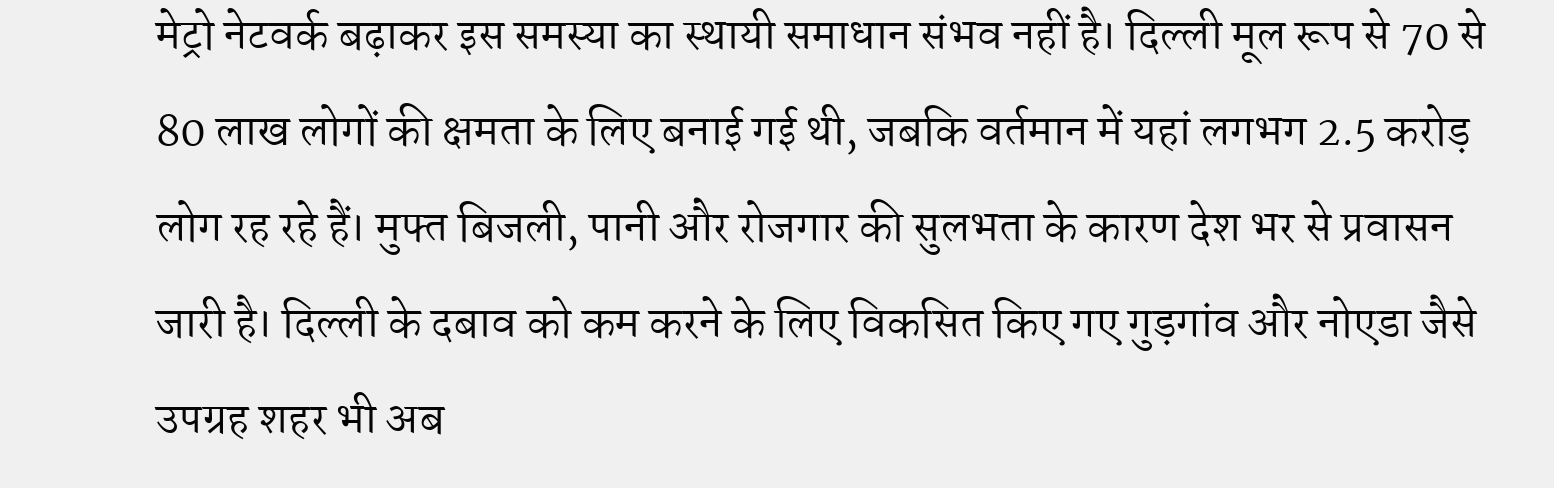मेट्रो नेटवर्क बढ़ाकर इस समस्या का स्थायी समाधान संभव नहीं है। दिल्ली मूल रूप से 70 से 80 लाख लोगों की क्षमता के लिए बनाई गई थी, जबकि वर्तमान में यहां लगभग 2.5 करोड़ लोग रह रहे हैं। मुफ्त बिजली, पानी और रोजगार की सुलभता के कारण देश भर से प्रवासन जारी है। दिल्ली के दबाव को कम करने के लिए विकसित किए गए गुड़गांव और नोएडा जैसे उपग्रह शहर भी अब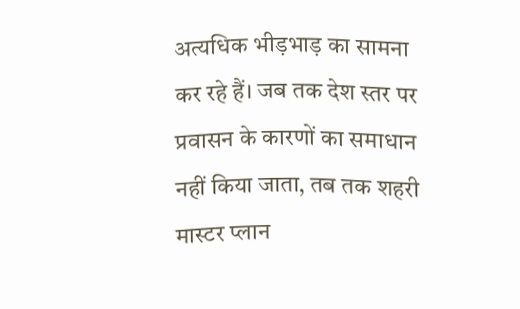अत्यधिक भीड़भाड़ का सामना कर रहे हैं। जब तक देश स्तर पर प्रवासन के कारणों का समाधान नहीं किया जाता, तब तक शहरी मास्टर प्लान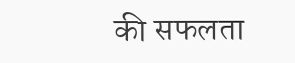की सफलता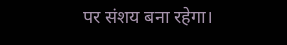पर संशय बना रहेगा।